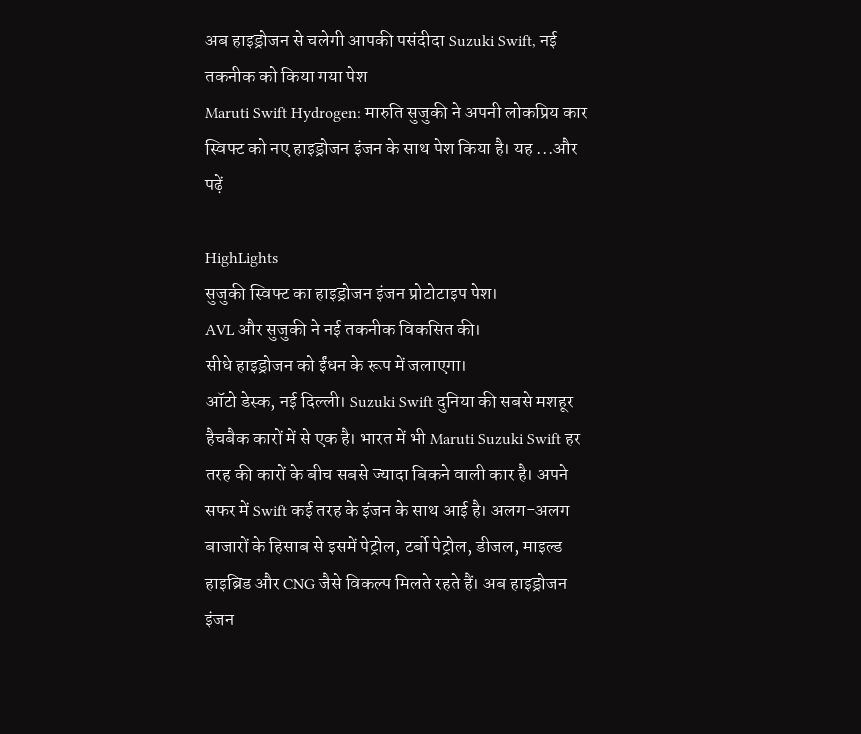अब हाइड्रोजन से चलेगी आपकी पसंदीदा Suzuki Swift, नई तकनीक को किया गया पेश
Maruti Swift Hydrogen: मारुति सुजुकी ने अपनी लोकप्रिय कार स्विफ्ट को नए हाइड्रोजन इंजन के साथ पेश किया है। यह ...और पढ़ें

HighLights
सुजुकी स्विफ्ट का हाइड्रोजन इंजन प्रोटोटाइप पेश।
AVL और सुजुकी ने नई तकनीक विकसित की।
सीधे हाइड्रोजन को ईंधन के रूप में जलाएगा।
ऑटो डेस्क, नई दिल्ली। Suzuki Swift दुनिया की सबसे मशहूर हैचबैक कारों में से एक है। भारत में भी Maruti Suzuki Swift हर तरह की कारों के बीच सबसे ज्यादा बिकने वाली कार है। अपने सफर में Swift कई तरह के इंजन के साथ आई है। अलग-अलग बाजारों के हिसाब से इसमें पेट्रोल, टर्बो पेट्रोल, डीजल, माइल्ड हाइब्रिड और CNG जैसे विकल्प मिलते रहते हैं। अब हाइड्रोजन इंजन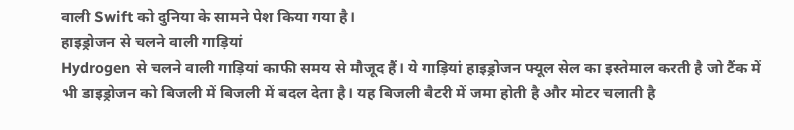वाली Swift को दुनिया के सामने पेश किया गया है।
हाइड्रोजन से चलने वाली गाड़ियां
Hydrogen से चलने वाली गाड़ियां काफी समय से मौजूद हैं। ये गाड़ियां हाइड्रोजन फ्यूल सेल का इस्तेमाल करती है जो टैंक में भी डाइड्रोजन को बिजली में बिजली में बदल देता है। यह बिजली बैटरी में जमा होती है और मोटर चलाती है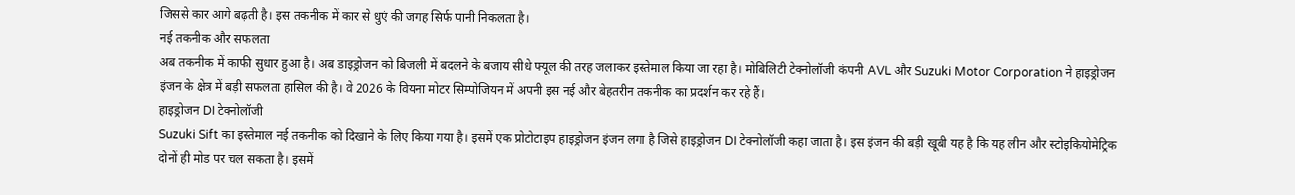जिससे कार आगे बढ़ती है। इस तकनीक में कार से धुएं की जगह सिर्फ पानी निकलता है।
नई तकनीक और सफलता
अब तकनीक में काफी सुधार हुआ है। अब डाइड्रोजन को बिजली में बदलने के बजाय सीधे फ्यूल की तरह जलाकर इस्तेमाल किया जा रहा है। मोबिलिटी टेक्नोलॉजी कंपनी AVL और Suzuki Motor Corporation ने हाइड्रोजन इंजन के क्षेत्र में बड़ी सफलता हासिल की है। वे 2026 के वियना मोटर सिम्पोजियन में अपनी इस नई और बेहतरीन तकनीक का प्रदर्शन कर रहे हैं।
हाइड्रोजन DI टेक्नोलॉजी
Suzuki Sift का इस्तेमाल नई तकनीक को दिखाने के लिए किया गया है। इसमें एक प्रोटोटाइप हाइड्रोजन इंजन लगा है जिसे हाइड्रोजन DI टेक्नोलॉजी कहा जाता है। इस इंजन की बड़ी खूबी यह है कि यह लीन और स्टोइकियोमेट्रिक दोनों ही मोड पर चल सकता है। इसमें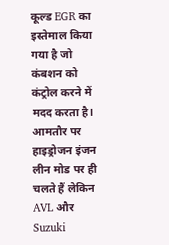कूल्ड EGR का इस्तेमाल किया गया है जो कंबशन को कंट्रोल करने में मदद करता है।
आमतौर पर हाइड्रोजन इंजन लीन मोड पर ही चलते हैं लेकिन AVL और Suzuki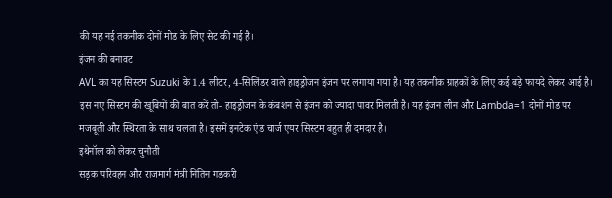की यह नई तकनीक दोनों मोड के लिए सेट की गई है।
इंजन की बनावट
AVL का यह सिस्टम Suzuki के 1.4 लीटर, 4-सिलिंडर वाले हाइड्रोजन इंजन पर लगाया गया है। यह तकनीक ग्राहकों के लिए कई बड़े फायदे लेकर आई है। इस नए सिस्टम की खूबियों की बात करें तो- हाइड्रोजन के कंबशन से इंजन को ज्यादा पावर मिलती है। यह इंजन लीन और Lambda=1 दोनों मोड पर मजबूती और स्थिरता के साथ चलता है। इसमें इनटेक एंड चार्ज एयर सिस्टम बहुत ही दमदार है।
इथेनॉल को लेकर चुनौती
सड़क परिवहन और राजमार्ग मंत्री नितिन गडकरी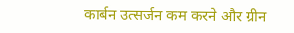कार्बन उत्सर्जन कम करने और ग्रीन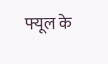फ्यूल के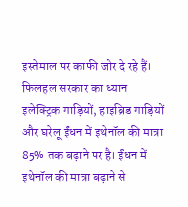इस्तेमाल पर काफी जोर दे रहे हैं। फिलहल सरकार का ध्यान इलेक्ट्रिक गाड़ियों, हाइब्रिड गाड़ियों और घरेलू ईंधन में इथेनॉल की मात्रा 85% तक बढ़ाने पर है। ईंधन में इथेनॉल की मात्रा बढ़ाने से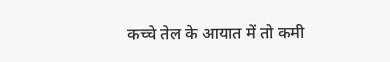कच्चे तेल के आयात में तो कमी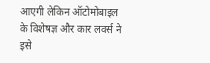आएगी लेकिन ऑटोमोबाइल के विशेषज्ञ और कार लवर्स ने इसे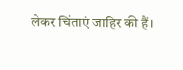लेकर चिंताएं जाहिर की हैं।